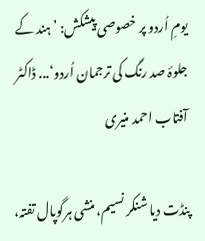یومِ اُردو پر خصوصی پیشکش: ’ہند کے جلوۂ صد رنگ کی ترجمان اُردو‘... ڈاکٹر آفتاب احمد منیری

پنڈت دیا شنکر نسیم، منشی ہرگوپال تفتہ،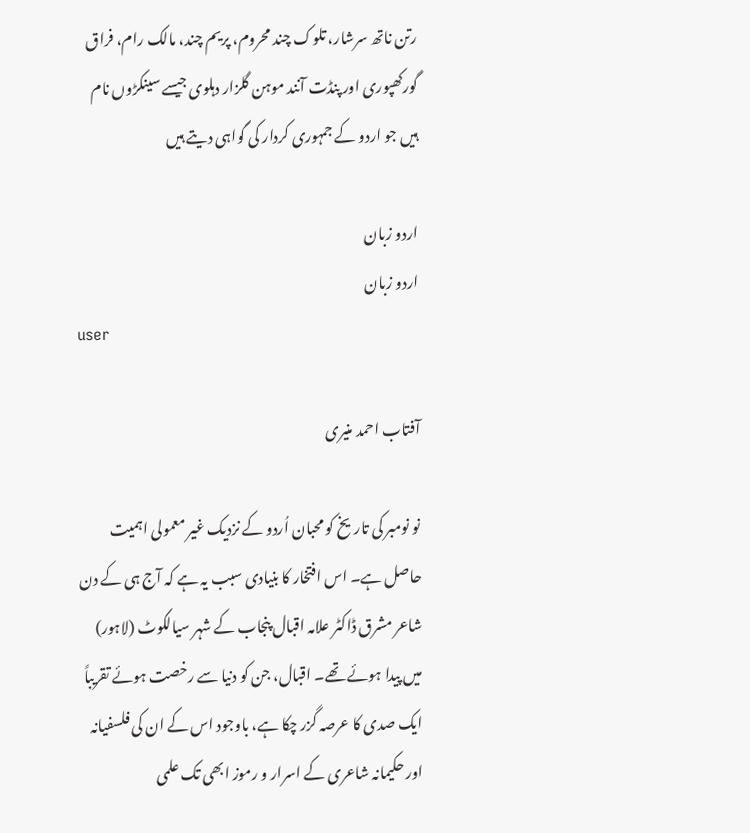رتن ناتھ سرشار، تلوک چند محروم، پریم چند، مالک رام، فراق گورکھپوری اور پنڈت آنند موہن گلزار دہلوی جیسے سینکڑوں نام ہیں جو اردو کے جمہوری کردار کی گواہی دیتے ہیں

اردو زبان
اردو زبان
user

آفتاب احمد منیری

نو نومبر کی تاریخ کو محبان اُردو کے نزدیک غیر معمولی اہمیت حاصل ہے۔ اس افتخار کا بنیادی سبب یہ ہے کہ آج ہی کے دن شاعر مشرق ڈاکٹر علامہ اقبال پنجاب کے شہر سیالکوٹ (لاہور) میں پیدا ہوئے تھے۔ اقبال، جن کو دنیا سے رخصت ہوئے تقریباً ایک صدی کا عرصہ گزر چکا ہے، باوجود اس کے ان کی فلسفیانہ اور حکیمانہ شاعری کے اسرار و رموز ابھی تک علمی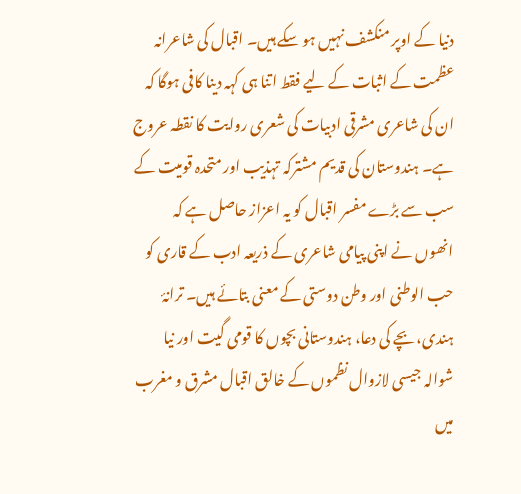دنیا کے اوپر منکشف نہیں ہو سکے ہیں۔ اقبال کی شاعرانہ عظمت کے اثبات کے لیے فقط اتنا ہی کہہ دینا کافی ہوگا کہ ان کی شاعری مشرقی ادبیات کی شعری روایت کا نقطہ عروج ہے۔ ہندوستان کی قدیم مشترکہ تہذیب اور متحدہ قومیت کے سب سے بڑے مفسر اقبال کو یہ اعزاز حاصل ہے کہ انھوں نے اپنی پیامی شاعری کے ذریعہ ادب کے قاری کو حب الوطنی اور وطن دوستی کے معنی بتائے ہیں۔ ترانۂ ہندی، بچے کی دعا، ہندوستانی بچوں کا قومی گیت اور نیا شوالہ جیسی لازوال نظموں کے خالق اقبال مشرق و مغرب میں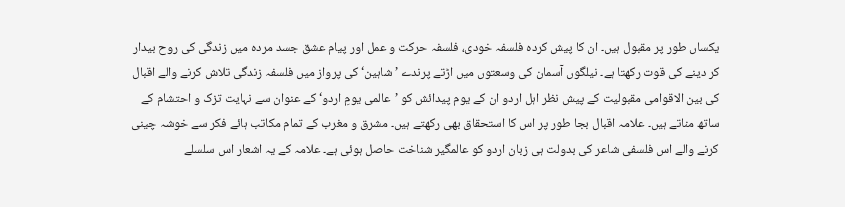یکساں طور پر مقبول ہیں۔ ان کا پیش کردہ فلسفہ خودی، فلسفہ حرکت و عمل اور پیام عشق جسد مردہ میں زندگی کی روح بیدار کر دینے کی قوت رکھتا ہے۔ نیلگوں آسمان کی وسعتوں میں اڑتے پرندے ’شاہین‘ کی پرواز میں فلسفہ زندگی تلاش کرنے والے اقبال کی بین الاقوامی مقبولیت کے پیش نظر اہل اردو ان کے یوم پیدائش کو ’عالمی یومِ اردو‘ کے عنوان سے نہایت تزک و احتشام کے ساتھ مناتے ہیں۔ علامہ اقبال بجا طور پر اس کا استحقاق بھی رکھتے ہیں۔ مشرق و مغرب کے تمام مکاتب ہائے فکر سے خوشہ چینی کرنے والے اس فلسفی شاعر کی بدولت ہی زبان اردو کو عالمگیر شناخت حاصل ہوئی ہے۔ علامہ کے یہ اشعار اس سلسلے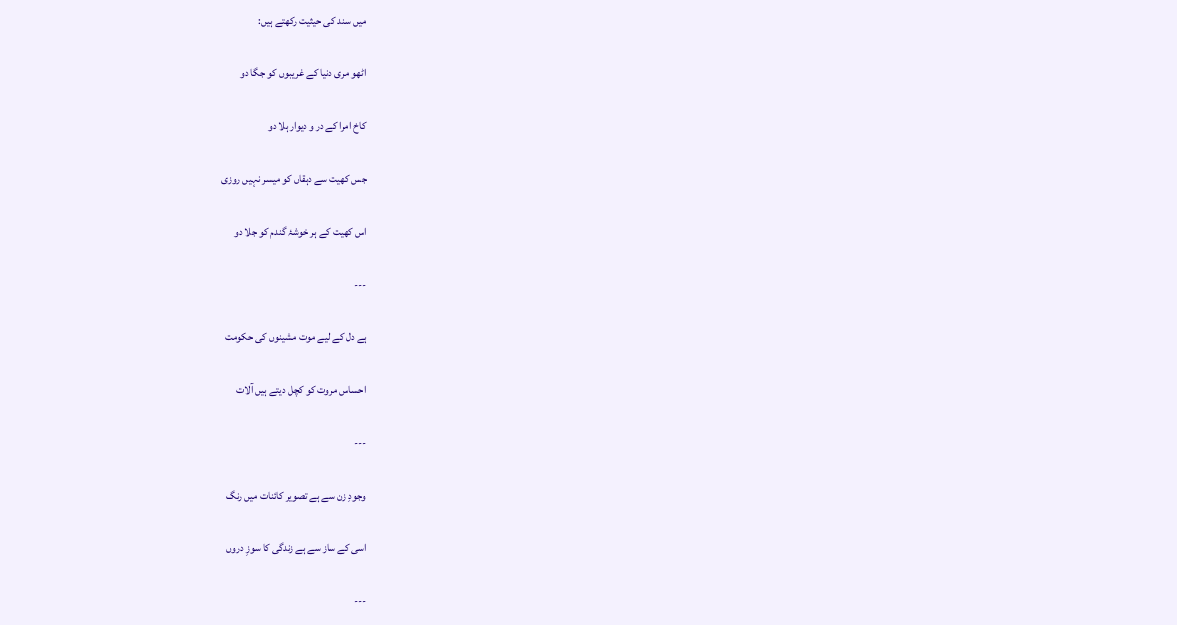میں سند کی حیثیت رکھتے ہیں:

اٹھو مری دنیا کے غریبوں کو جگا دو

کاخ امرا کے در و دیوار ہلا دو

جس کھیت سے دہقاں کو میسر نہیں روزی

اس کھیت کے ہر خوشۂ گندم کو جلا دو

---

ہے دل کے لیے موت مشینوں کی حکومت

احساس مروت کو کچل دیتے ہیں آلات

---

وجودِ زن سے ہے تصویر کائنات میں رنگ

اسی کے ساز سے ہے زندگی کا سوزِ دروں

---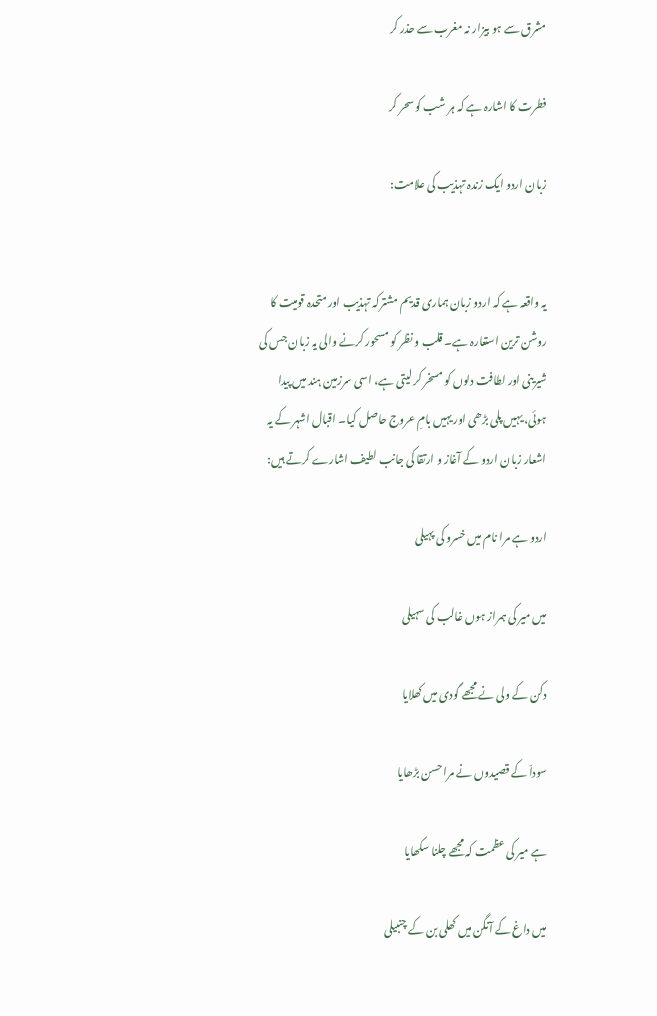مشرق سے ہو بیزار نہ مغرب سے حذر کر

فطرت کا اشارہ ہے کہ ہر شب کو سحر کر

زبان اردو ایک زندہ تہذیب کی علامت:


یہ واقعہ ہے کہ اردو زبان ہماری قدیم مشترکہ تہذیب اور متحدہ قومیت کا روشن ترین استعارہ ہے۔ قلب و نظر کو مسحور کرنے والی یہ زبان جس کی شیرینی اور لطافت دلوں کو مسخر کر لیتی ہے، اسی سرزمین ہند میں پیدا ہوئی، یہیں پلی بڑھی اور یہیں بامِ عروج حاصل کیا۔ اقبال اشہر کے یہ اشعار زبان اردو کے آغاز و ارتقا کی جانب لطیف اشارے کرتے ہیں:

اردو ہے مرا نام میں خسرو کی پہیلی

میں میر کی ہمراز ہوں غالب کی سہیلی

دکن کے ولی نے مجھے گودی میں کھلایا

سوداّ کے قصیدوں نے مرا حسن بڑھایا

ہے میر کی عظمت کہ مجھے چلنا سکھایا

میں داغ کے آنگن میں کھلی بن کے چنبیلی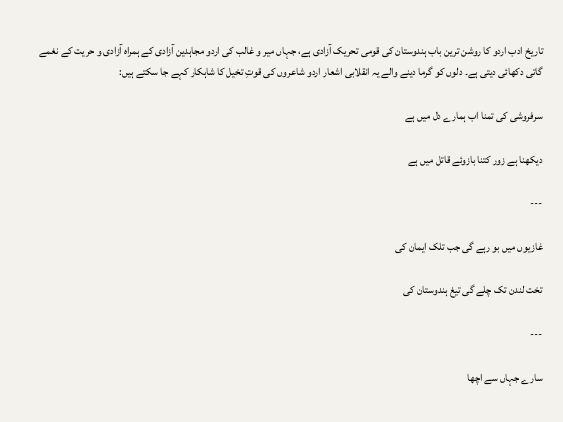تاریخ ادب اردو کا روشن ترین باب ہندوستان کی قومی تحریک آزادی ہے، جہاں میر و غالب کی اردو مجاہدین آزادی کے ہمراہ آزادی و حریت کے نغمے گاتی دکھائی دیتی ہے۔ دلوں کو گرما دینے والے یہ انقلابی اشعار اردو شاعروں کی قوتِ تخیل کا شاہکار کہے جا سکتے ہیں:

سرفروشی کی تمنا اب ہمارے دل میں ہے

دیکھنا ہے زور کتنا بازوئے قاتل میں ہے

---

غازیوں میں بو رہے گی جب تلک ایمان کی

تخت لندن تک چلے گی تیغ ہندوستان کی

---

سارے جہاں سے اچھا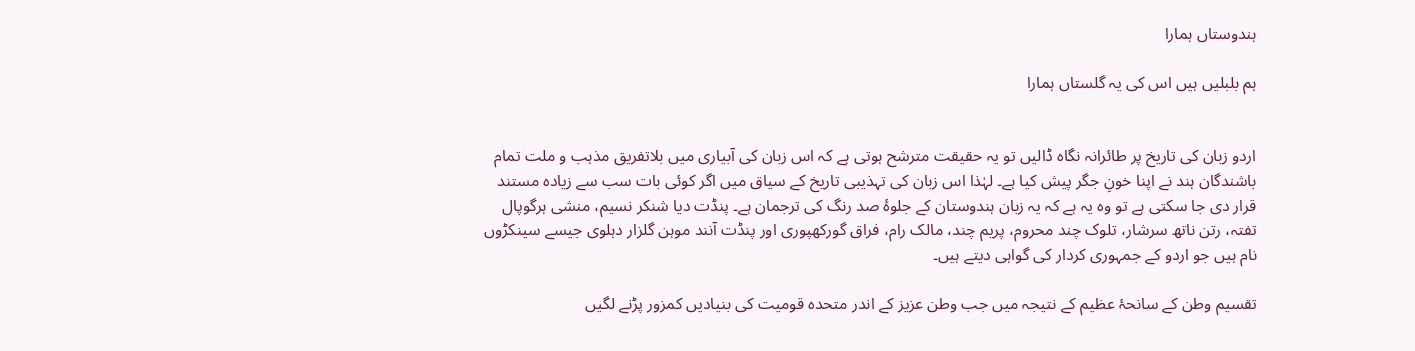ہندوستاں ہمارا

ہم بلبلیں ہیں اس کی یہ گلستاں ہمارا


اردو زبان کی تاریخ پر طائرانہ نگاہ ڈالیں تو یہ حقیقت مترشح ہوتی ہے کہ اس زبان کی آبیاری میں بلاتفریق مذہب و ملت تمام باشندگان ہند نے اپنا خونِ جگر پیش کیا ہے۔ لہٰذا اس زبان کی تہذیبی تاریخ کے سیاق میں اگر کوئی بات سب سے زیادہ مستند قرار دی جا سکتی ہے تو وہ یہ ہے کہ یہ زبان ہندوستان کے جلوۂ صد رنگ کی ترجمان ہے۔ پنڈت دیا شنکر نسیم، منشی ہرگوپال تفتہ، رتن ناتھ سرشار، تلوک چند محروم، پریم چند، مالک رام، فراق گورکھپوری اور پنڈت آنند موہن گلزار دہلوی جیسے سینکڑوں نام ہیں جو اردو کے جمہوری کردار کی گواہی دیتے ہیں۔

تقسیم وطن کے سانحۂ عظیم کے نتیجہ میں جب وطن عزیز کے اندر متحدہ قومیت کی بنیادیں کمزور پڑنے لگیں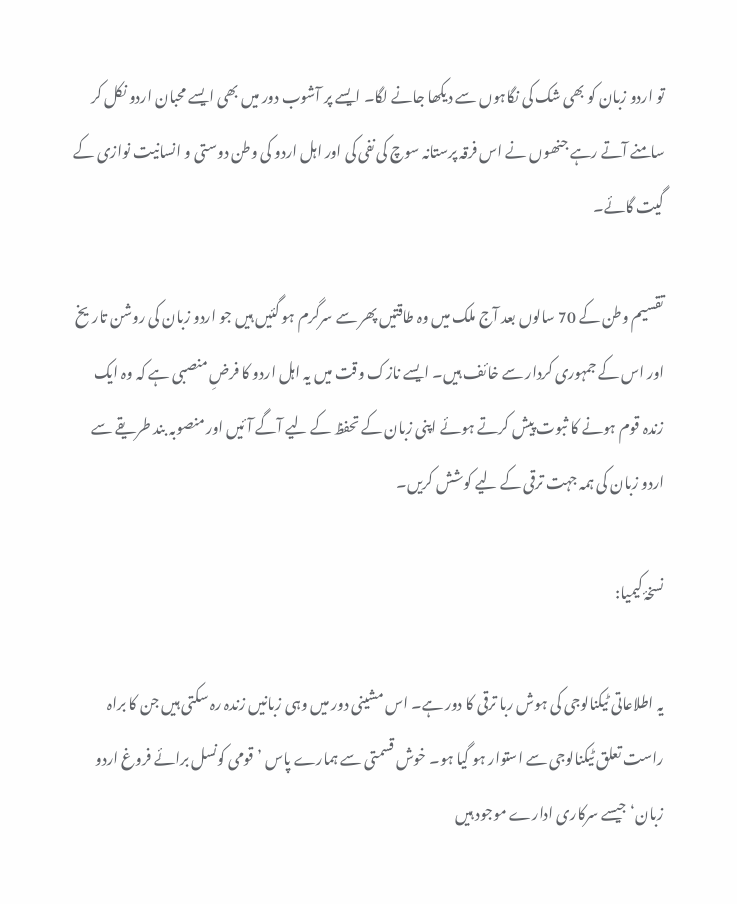تو اردو زبان کو بھی شک کی نگاہوں سے دیکھا جانے لگا۔ ایسے پر آشوب دور میں بھی ایسے محبان اردو نکل کر سامنے آتے رہے جنھوں نے اس فرقہ پرستانہ سوچ کی نفی کی اور اہل اردو کی وطن دوستی و انسانیت نوازی کے گیت گائے۔

تقسیم وطن کے 70 سالوں بعد آج ملک میں وہ طاقتیں پھر سے سرگرم ہو گئیں ہیں جو اردو زبان کی روشن تاریخ اور اس کے جمہوری کردار سے خائف ہیں۔ ایسے نازک وقت میں یہ اہل اردو کا فرضِ منصبی ہے کہ وہ ایک زندہ قوم ہونے کا ثبوت پیش کرتے ہوئے اپنی زبان کے تحفظ کے لیے آگے آئیں اور منصوبہ بند طریقے سے اردو زبان کی ہمہ جہت ترقی کے لیے کوشش کریں۔

نسخۂ کیمیا:

یہ اطلاعاتی ٹیکنالوجی کی ہوش ربا ترقی کا دور ہے۔ اس مشینی دور میں وہی زبانیں زندہ رہ سکتی ہیں جن کا براہ راست تعلق ٹیکنالوجی سے استوار ہو گیا ہو۔ خوش قسمتی سے ہمارے پاس ’قومی کونسل برائے فروغ اردو زبان‘ جیسے سرکاری ادارے موجود ہیں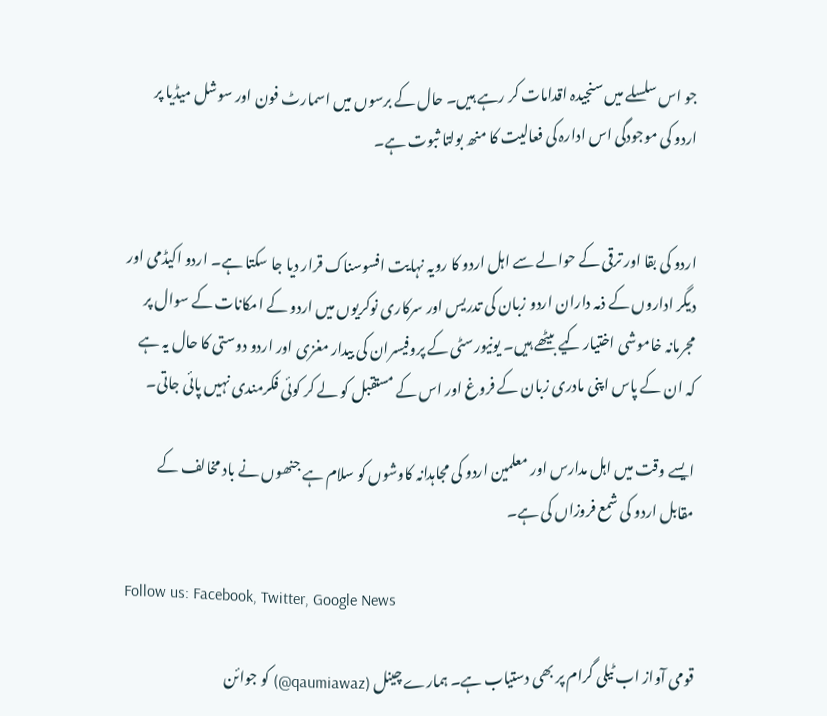جو اس سلسلے میں سنجیدہ اقدامات کر رہے ہیں۔ حال کے برسوں میں اسمارٹ فون اور سوشل میڈیا پر اردو کی موجودگی اس ادارہ کی فعالیت کا منھ بولتا ثبوت ہے۔


اردو کی بقا اور ترقی کے حوالے سے اہل اردو کا رویہ نہایت افسوسناک قرار دیا جا سکتا ہے۔ اردو اکیڈمی اور دیگر اداروں کے ذمہ داران اردو زبان کی تدریس اور سرکاری نوکریوں میں اردو کے امکانات کے سوال پر مجرمانہ خاموشی اختیار کیے بیٹھے ہیں۔ یونیورسٹی کے پروفیسران کی بیدار مغزی اور اردو دوستی کا حال یہ ہے کہ ان کے پاس اپنی مادری زبان کے فروغ اور اس کے مستقبل کو لے کر کوئی فکرمندی نہیں پائی جاتی۔

ایسے وقت میں اہل مدارس اور معلمین اردو کی مجاہدانہ کاوشوں کو سلام ہے جنھوں نے باد مخالف کے مقابل اردو کی شمع فروزاں کی ہے۔

Follow us: Facebook, Twitter, Google News

قومی آواز اب ٹیلی گرام پر بھی دستیاب ہے۔ ہمارے چینل (qaumiawaz@) کو جوائن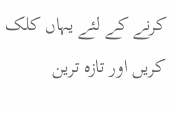کرنے کے لئے یہاں کلک کریں اور تازہ ترین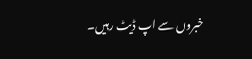خبروں سے اپ ڈیٹ رہیں۔